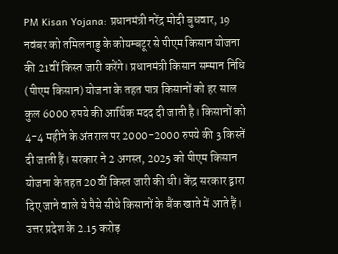PM Kisan Yojana: प्रधानमंत्री नरेंद्र मोदी बुधवार, 19 नवंबर को तमिलनाडु के कोयम्बटूर से पीएम किसान योजना की 21वीं किस्त जारी करेंगे। प्रधानमंत्री किसान सम्मान निधि (पीएम किसान) योजना के तहत पात्र किसानों को हर साल कुल 6000 रुपये की आर्थिक मदद दी जाती है। किसानों को 4-4 महीने के अंतराल पर 2000-2000 रुपये की 3 किस्तें दी जाती हैं। सरकार ने 2 अगस्त, 2025 को पीएम किसान योजना के तहत 20वीं किस्त जारी की थी। केंद्र सरकार द्वारा दिए जाने वाले ये पैसे सीधे किसानों के बैंक खाते में आते हैं।
उत्तर प्रदेश के 2.15 करोड़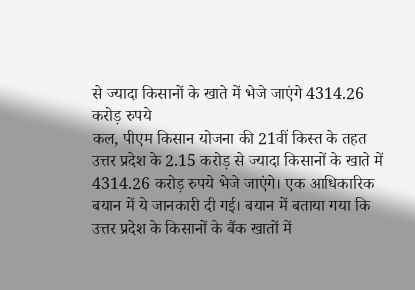से ज्यादा किसानों के खाते में भेजे जाएंगे 4314.26 करोड़ रुपये
कल, पीएम किसान योजना की 21वीं किस्त के तहत उत्तर प्रदेश के 2.15 करोड़ से ज्यादा किसानों के खाते में 4314.26 करोड़ रुपये भेजे जाएंगे। एक आधिकारिक बयान में ये जानकारी दी गई। बयान में बताया गया कि उत्तर प्रदेश के किसानों के बैंक खातों में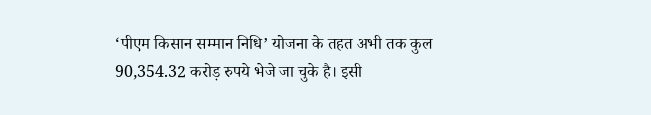‘पीएम किसान सम्मान निधि’ योजना के तहत अभी तक कुल 90,354.32 करोड़ रुपये भेजे जा चुके है। इसी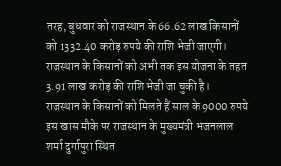तरह, बुधवार को राजस्थान के 66.62 लाख किसानों को 1332.40 करोड़ रुपये की राशि भेजी जाएगी। राजस्थान के किसानों को अभी तक इस योजना के तहत 3.91 लाख करोड़ की राशि भेजी जा चुकी है।
राजस्थान के किसानों को मिलते हैं साल के 9000 रुपये
इस खास मौके पर राजस्थान के मुख्यमंत्री भजनलाल शर्मा दुर्गापुरा स्थित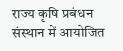राज्य कृषि प्रबंधन संस्थान में आयोजित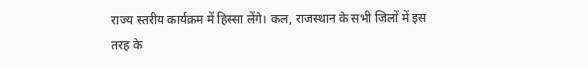राज्य स्तरीय कार्यक्रम में हिस्सा लेंगे। कल, राजस्थान के सभी जिलों में इस तरह के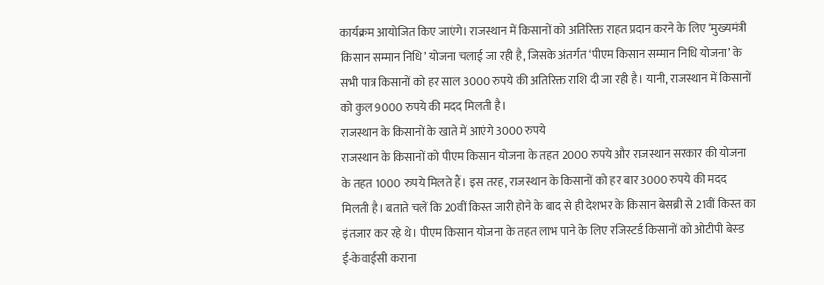कार्यक्रम आयोजित किए जाएंगे। राजस्थान में किसानों को अतिरिक्त राहत प्रदान करने के लिए ‘मुख्यमंत्री किसान सम्मान निधि’ योजना चलाई जा रही है, जिसके अंतर्गत ‘पीएम किसान सम्मान निधि योजना’ के सभी पात्र किसानों को हर साल 3000 रुपये की अतिरिक्त राशि दी जा रही है। यानी, राजस्थान में किसानों को कुल 9000 रुपये की मदद मिलती है।
राजस्थान के किसानों के खाते में आएंगे 3000 रुपये
राजस्थान के किसानों को पीएम किसान योजना के तहत 2000 रुपये और राजस्थान सरकार की योजना के तहत 1000 रुपये मिलते हैं। इस तरह, राजस्थान के किसानों को हर बार 3000 रुपये की मदद मिलती है। बताते चलें कि 20वीं किस्त जारी होने के बाद से ही देशभर के किसान बेसब्री से 21वीं किस्त का इंतजार कर रहे थे। पीएम किसान योजना के तहत लाभ पाने के लिए रजिस्टर्ड किसानों को ओटीपी बेस्ड ई-केवाईसी कराना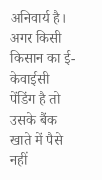अनिवार्य है। अगर किसी किसान का ई-केवाईसी पेंडिंग है तो उसके बैंक खाते में पैसे नहीं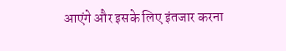आएंगे और इसके लिए इंतजार करना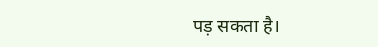पड़ सकता है।